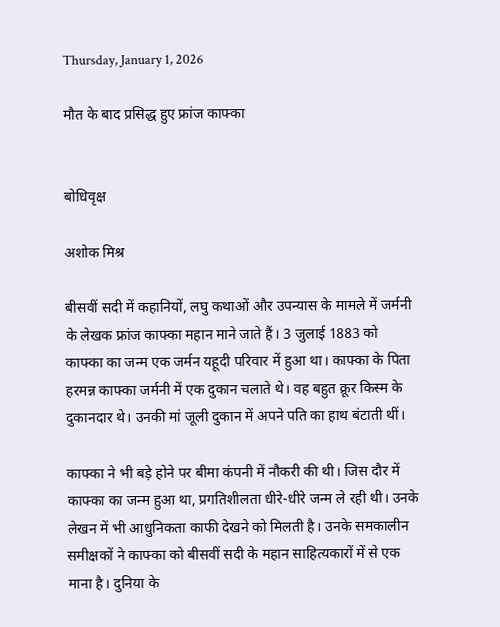Thursday, January 1, 2026

मौत के बाद प्रसिद्ध हुए फ्रांज काफ्का


बोधिवृक्ष

अशोक मिश्र

बीसवीं सदी में कहानियों, लघु कथाओं और उपन्यास के मामले में जर्मनी के लेखक फ्रांज काफ्का महान माने जाते हैं। 3 जुलाई 1883 को  काफ्का का जन्म एक जर्मन यहूदी परिवार में हुआ था। काफ्का के पिता हरमन्न काफ्का जर्मनी में एक दुकान चलाते थे। वह बहुत क्रूर किस्म के दुकानदार थे। उनकी मां जूली दुकान में अपने पति का हाथ बंटाती थीं।

काफ्का ने भी बड़े होने पर बीमा कंपनी में नौकरी की थी। जिस दौर में काफ्का का जन्म हुआ था, प्रगतिशीलता धीरे-धीरे जन्म ले रही थी। उनके लेखन में भी आधुनिकता काफी देखने को मिलती है। उनके समकालीन समीक्षकों ने काफ्का को बीसवीं सदी के महान साहित्यकारों में से एक माना है। दुनिया के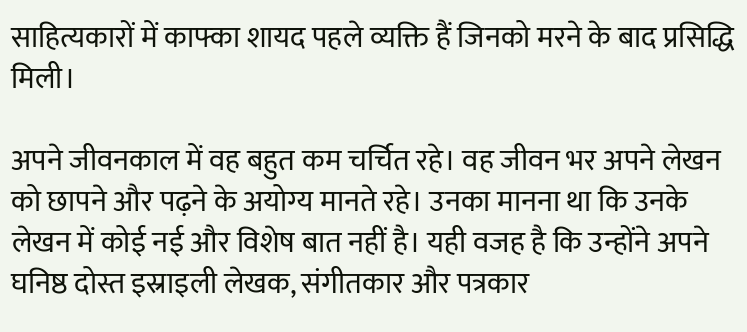साहित्यकारों में काफ्का शायद पहले व्यक्ति हैं जिनको मरने के बाद प्रसिद्धि मिली।

अपने जीवनकाल में वह बहुत कम चर्चित रहे। वह जीवन भर अपने लेखन को छापने और पढ़ने के अयोग्य मानते रहे। उनका मानना था कि उनके लेखन में कोई नई और विशेष बात नहीं है। यही वजह है कि उन्होंने अपने घनिष्ठ दोस्त इस्राइली लेखक, संगीतकार और पत्रकार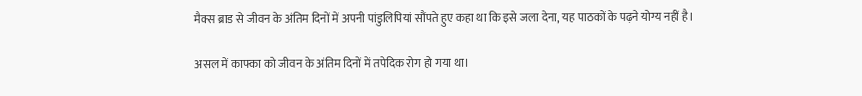मैक्स ब्राड से जीवन के अंतिम दिनों में अपनी पांडुलिपियां सौंपते हुए कहा था कि इसे जला देना, यह पाठकों के पढ़ने योग्य नहीं है।

असल में काफ्का को जीवन के अंतिम दिनों में तपेदिक रोग हो गया था।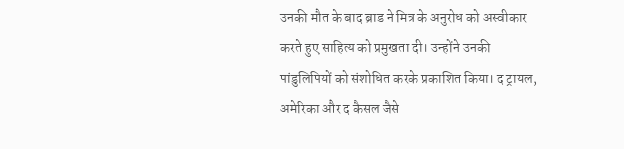उनकी मौत के बाद ब्राड ने मित्र के अनुरोध को अस्वीकार करते हुए साहित्य को प्रमुखता दी। उन्होंने उनकी पांडुलिपियों को संशोधित करके प्रकाशित किया। द ट्रायल, अमेरिका और द कैसल जैसे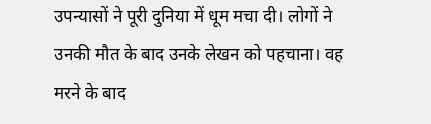उपन्यासों ने पूरी दुनिया में धूम मचा दी। लोगों ने उनकी मौत के बाद उनके लेखन को पहचाना। वह मरने के बाद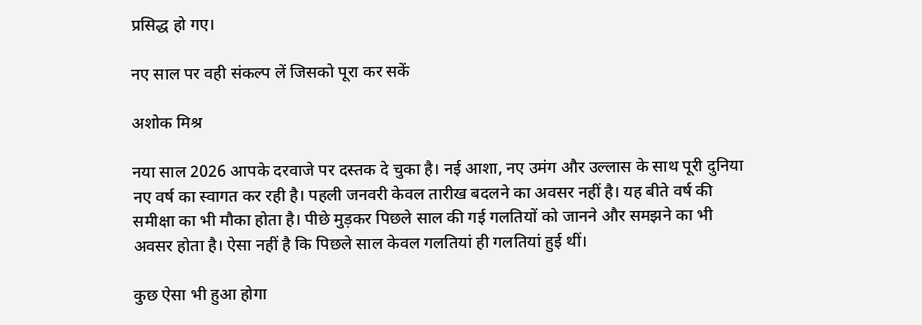प्रसिद्ध हो गए।

नए साल पर वही संकल्प लें जिसको पूरा कर सकें

अशोक मिश्र

नया साल 2026 आपके दरवाजे पर दस्तक दे चुका है। नई आशा, नए उमंग और उल्लास के साथ पूरी दुनिया नए वर्ष का स्वागत कर रही है। पहली जनवरी केवल तारीख बदलने का अवसर नहीं है। यह बीते वर्ष की समीक्षा का भी मौका होता है। पीछे मुड़कर पिछले साल की गई गलतियों को जानने और समझने का भी अवसर होता है। ऐसा नहीं है कि पिछले साल केवल गलतियां ही गलतियां हुई थीं।

कुछ ऐसा भी हुआ होगा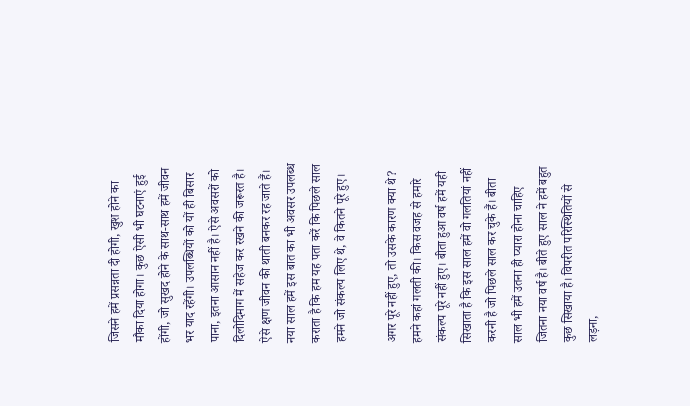जिसने हमें प्रसन्नता दी होगी, खुश होने का मौका दिया होगा। कुछ ऐसी भी घटनाएं हुई होंगी, जो सुखद होने के साथ-साथ हमें जीवन भर याद रहेंगी। उपलब्धियों को यों ही बिसार पाना, इतना आसान नहीं है। ऐसे अवसरों को दिलोदिमाग में सहेज कर रखने की जरूरत है। ऐसे क्षण जीवन की थाती बनकर रह जाते हैं। नया साल हमें इस बात का भी अवसर उपलब्ध कराता है कि हम यह पता करें कि पिछले साल हमने जो संकल्प लिए थे, वे कितने पूरे हुए।

अगर पूरे नहीं हुए, तो उसके कारण क्या थे? हमने कहां गलती की। किस वजह से हमारे संकल्प पूरे नहीं हुए। बीता हुआ वर्ष हमें यही सिखाता है कि इस साल हमें वो गलतियां नहीं करनी है जो पिछले साल कर चुके हैं। बीता साल भी हमें उतना ही प्यारा होना चाहिए जितना नया वर्ष है। बीते हुए साल ने हमें बहुत कुछ सिखाया है। विपरीत परिस्थितियों से लड़ना,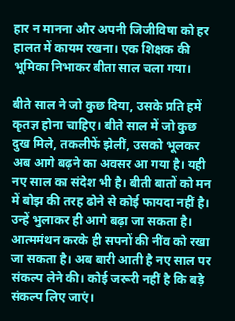हार न मानना और अपनी जिजीविषा को हर हालत में कायम रखना। एक शिक्षक की भूमिका निभाकर बीता साल चला गया।

बीते साल ने जो कुछ दिया, उसके प्रति हमें कृतज्ञ होना चाहिए। बीते साल में जो कुछ दुख मिले, तकलीफें झेलीं, उसको भूलकर अब आगे बढ़ने का अवसर आ गया है। यही नए साल का संदेश भी है। बीती बातों को मन में बोझ की तरह ढोने से कोई फायदा नहीं है। उन्हें भुलाकर ही आगे बढ़ा जा सकता है। आत्ममंथन करके ही सपनों की नींव को रखा जा सकता है। अब बारी आती है नए साल पर संकल्प लेने की। कोई जरूरी नहीं है कि बड़े संकल्प लिए जाएं।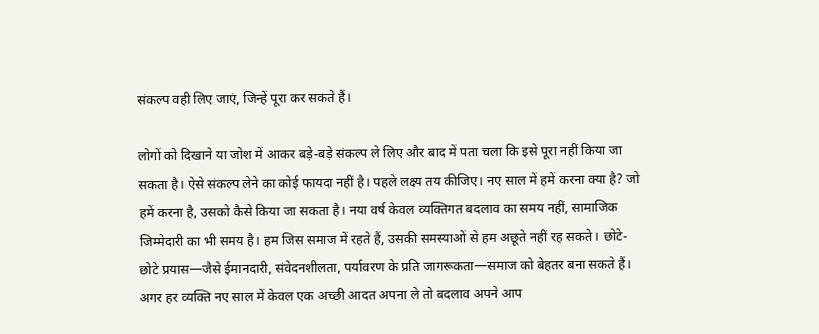संकल्प वही लिए जाएं, जिन्हें पूरा कर सकते हैं।

लोगों को दिखाने या जोश में आकर बड़े-बड़े संकल्प ले लिए और बाद में पता चला कि इसे पूरा नहीं किया जा सकता है। ऐसे संकल्प लेने का कोई फायदा नहीं है। पहले लक्ष्य तय कीजिए। नए साल में हमें करना क्या है? जो हमें करना है, उसको कैसे किया जा सकता है। नया वर्ष केवल व्यक्तिगत बदलाव का समय नहीं, सामाजिक जिम्मेदारी का भी समय है। हम जिस समाज में रहते हैं, उसकी समस्याओं से हम अछूते नहीं रह सकते। छोटे-छोटे प्रयास—जैसे ईमानदारी, संवेदनशीलता, पर्यावरण के प्रति जागरूकता—समाज को बेहतर बना सकते हैं। अगर हर व्यक्ति नए साल में केवल एक अच्छी आदत अपना ले तो बदलाव अपने आप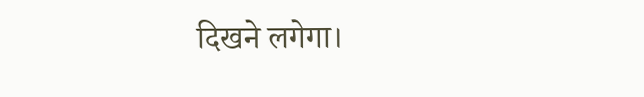दिखने लगेगा।